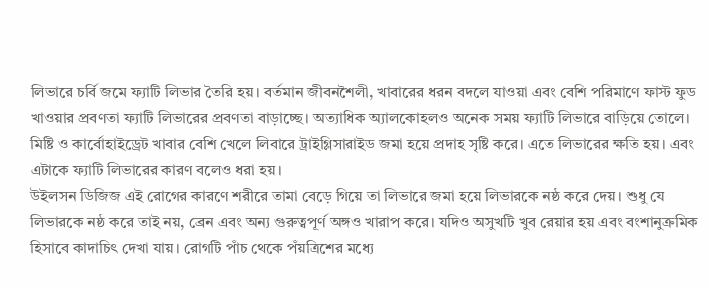লিভারে চর্বি জমে ফ্যাটি লিভার তৈরি হয়। বর্তমান জীবনশৈলী, খাবারের ধরন বদলে যাওয়া এবং বেশি পরিমাণে ফাস্ট ফুড খাওয়ার প্রবণতা ফ্যাটি লিভারের প্রবণতা বাড়াচ্ছে। অত্যাধিক অ্যালকোহলও অনেক সময় ফ্যাটি লিভারে বাড়িয়ে তোলে। মিষ্টি ও কার্বোহাইড্রেট খাবার বেশি খেলে লিবারে ট্রাইগ্লিসারাইড জমা হয়ে প্রদাহ সৃষ্টি করে। এতে লিভারের ক্ষতি হয়। এবং এটাকে ফ্যাটি লিভারের কারণ বলেও ধরা হয়।
উইলসন ডিজিজ এই রোগের কারণে শরীরে তামা বেড়ে গিয়ে তা লিভারে জমা হয়ে লিভারকে নষ্ঠ করে দেয়। শুধু যে লিভারকে নষ্ঠ করে তাই নয়, ব্রেন এবং অন্য গুরুত্বপূর্ণ অঙ্গও খারাপ করে। যদিও অসুখটি খুব রেয়ার হয় এবং বংশানুক্রমিক হিসাবে কাদাচিৎ দেখা যায়। রোগটি পাঁচ থেকে পঁয়ত্রিশের মধ্যে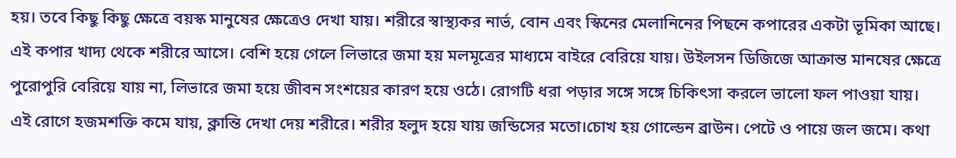হয়। তবে কিছু কিছু ক্ষেত্রে বয়স্ক মানুষের ক্ষেত্রেও দেখা যায়। শরীরে স্বাস্থ্যকর নার্ভ, বোন এবং স্কিনের মেলানিনের পিছনে কপারের একটা ভূমিকা আছে। এই কপার খাদ্য থেকে শরীরে আসে। বেশি হয়ে গেলে লিভারে জমা হয় মলমূত্রের মাধ্যমে বাইরে বেরিয়ে যায়। উইলসন ডিজিজে আক্রান্ত মানষের ক্ষেত্রে পুরোপুরি বেরিয়ে যায় না, লিভারে জমা হয়ে জীবন সংশয়ের কারণ হয়ে ওঠে। রোগটি ধরা পড়ার সঙ্গে সঙ্গে চিকিৎসা করলে ভালো ফল পাওয়া যায়।
এই রোগে হজমশক্তি কমে যায়, ক্লান্তি দেখা দেয় শরীরে। শরীর হলুদ হয়ে যায় জন্ডিসের মতো।চোখ হয় গোল্ডেন ব্রাউন। পেটে ও পায়ে জল জমে। কথা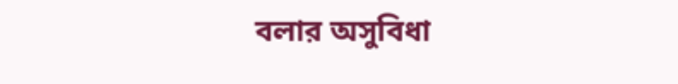বলার অসুবিধা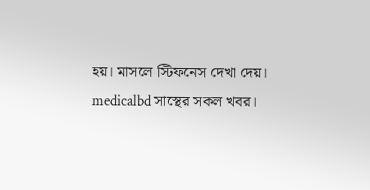হয়। মাসলে স্টিফনেস দেখা দেয়।
medicalbd সাস্থের সকল খবর।